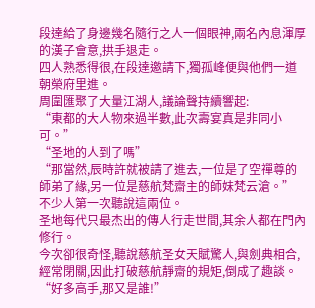段達給了身邊幾名隨行之人一個眼神,兩名內息渾厚的漢子會意,拱手退走。
四人熟悉得很,在段達邀請下,獨孤峰便與他們一道朝榮府里進。
周圍匯聚了大量江湖人,議論聲持續響起:
“東都的大人物來過半數,此次壽宴真是非同小可。”
“圣地的人到了嗎”
“那當然,辰時許就被請了進去,一位是了空禪尊的師弟了緣,另一位是慈航梵齋主的師妹梵云滄。”
不少人第一次聽說這兩位。
圣地每代只最杰出的傳人行走世間,其余人都在門內修行。
今次卻很奇怪,聽說慈航圣女天賦驚人,與劍典相合,經常閉關,因此打破慈航靜齋的規矩,倒成了趣談。
“好多高手,那又是誰!”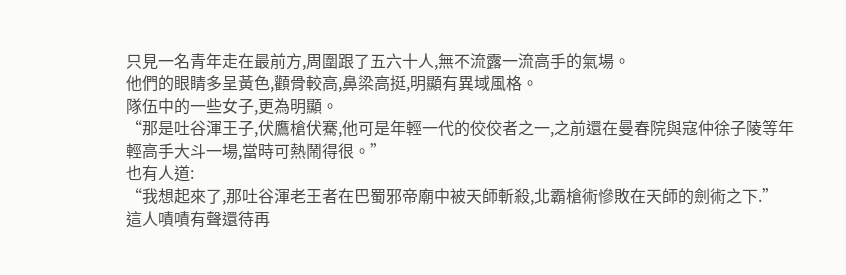只見一名青年走在最前方,周圍跟了五六十人,無不流露一流高手的氣場。
他們的眼睛多呈黃色,顴骨較高,鼻梁高挺,明顯有異域風格。
隊伍中的一些女子,更為明顯。
“那是吐谷渾王子,伏鷹槍伏騫,他可是年輕一代的佼佼者之一,之前還在曼春院與寇仲徐子陵等年輕高手大斗一場,當時可熱鬧得很。”
也有人道:
“我想起來了,那吐谷渾老王者在巴蜀邪帝廟中被天師斬殺,北霸槍術慘敗在天師的劍術之下.”
這人嘖嘖有聲還待再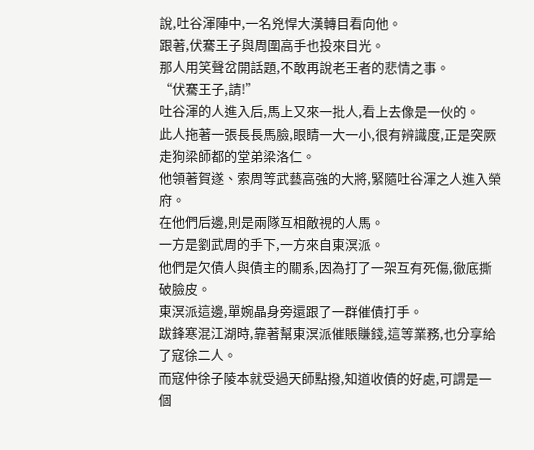說,吐谷渾陣中,一名兇悍大漢轉目看向他。
跟著,伏騫王子與周圍高手也投來目光。
那人用笑聲岔開話題,不敢再說老王者的悲情之事。
“伏騫王子,請!”
吐谷渾的人進入后,馬上又來一批人,看上去像是一伙的。
此人拖著一張長長馬臉,眼睛一大一小,很有辨識度,正是突厥走狗梁師都的堂弟梁洛仁。
他領著賀遂、索周等武藝高強的大將,緊隨吐谷渾之人進入榮府。
在他們后邊,則是兩隊互相敵視的人馬。
一方是劉武周的手下,一方來自東溟派。
他們是欠債人與債主的關系,因為打了一架互有死傷,徹底撕破臉皮。
東溟派這邊,單婉晶身旁還跟了一群催債打手。
跋鋒寒混江湖時,靠著幫東溟派催賬賺錢,這等業務,也分享給了寇徐二人。
而寇仲徐子陵本就受過天師點撥,知道收債的好處,可謂是一個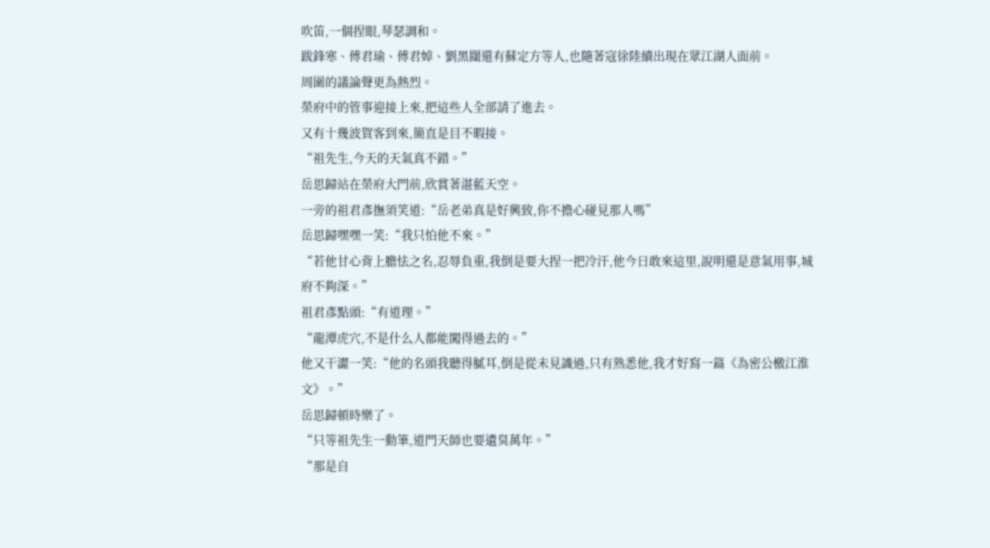吹笛,一個捏眼,琴瑟調和。
跋鋒寒、傅君瑜、傅君婥、劉黑闥還有蘇定方等人,也隨著寇徐陸續出現在眾江湖人面前。
周圍的議論聲更為熱烈。
榮府中的管事迎接上來,把這些人全部請了進去。
又有十幾波賀客到來,簡直是目不暇接。
“祖先生,今天的天氣真不錯。”
岳思歸站在榮府大門前,欣賞著湛藍天空。
一旁的祖君彥撫須笑道:“岳老弟真是好興致,你不擔心碰見那人嗎”
岳思歸嘿嘿一笑:“我只怕他不來。”
“若他甘心背上膽怯之名,忍辱負重,我倒是要大捏一把冷汗,他今日敢來這里,說明還是意氣用事,城府不夠深。”
祖君彥點頭:“有道理。”
“龍潭虎穴,不是什么人都能闖得過去的。”
他又干澀一笑:“他的名頭我聽得膩耳,倒是從未見識過,只有熟悉他,我才好寫一篇《為密公檄江淮文》。”
岳思歸頓時樂了。
“只等祖先生一動筆,道門天師也要遺臭萬年。”
“那是自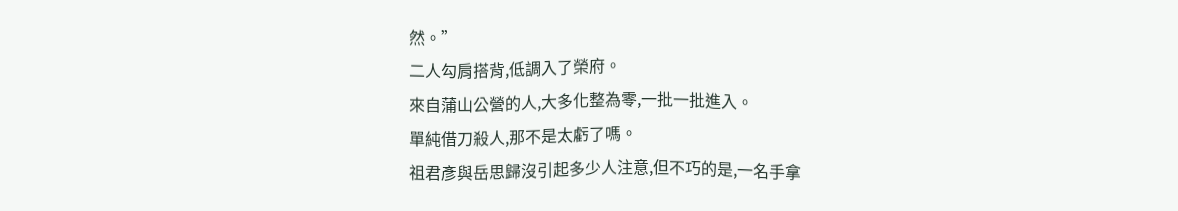然。”
二人勾肩搭背,低調入了榮府。
來自蒲山公營的人,大多化整為零,一批一批進入。
單純借刀殺人,那不是太虧了嗎。
祖君彥與岳思歸沒引起多少人注意,但不巧的是,一名手拿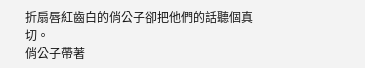折扇唇紅齒白的俏公子卻把他們的話聽個真切。
俏公子帶著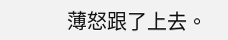薄怒跟了上去。